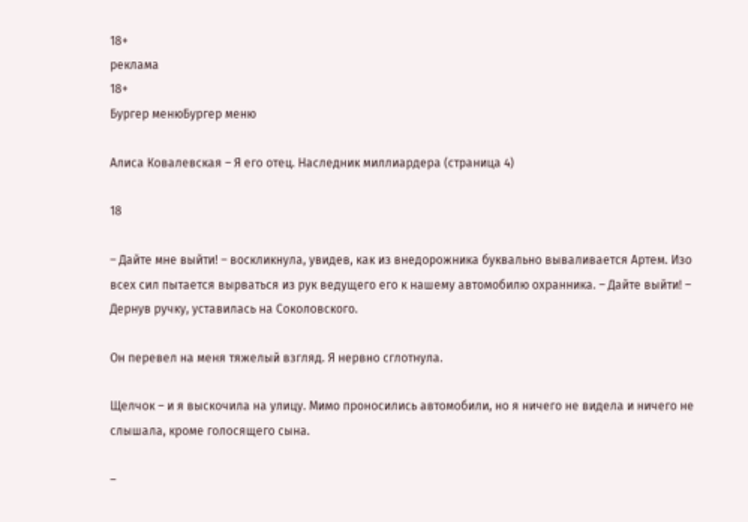18+
реклама
18+
Бургер менюБургер меню

Алиса Ковалевская – Я его отец. Наследник миллиардера (страница 4)

18

– Дайте мне выйти! – воскликнула, увидев, как из внедорожника буквально вываливается Артем. Изо всех сил пытается вырваться из рук ведущего его к нашему автомобилю охранника. – Дайте выйти! – Дернув ручку, уставилась на Соколовского.

Он перевел на меня тяжелый взгляд. Я нервно сглотнула.

Щелчок – и я выскочила на улицу. Мимо проносились автомобили, но я ничего не видела и ничего не слышала, кроме голосящего сына.

–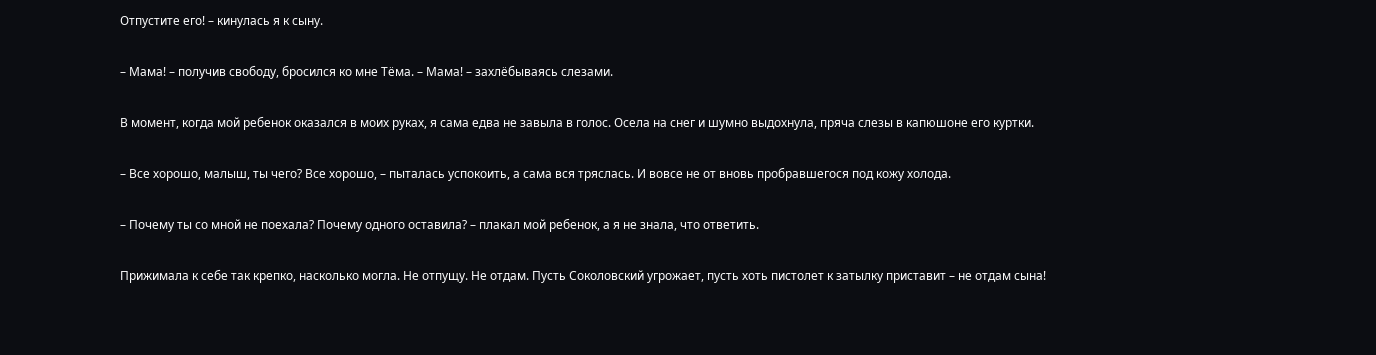Отпустите его! – кинулась я к сыну.

– Мама! – получив свободу, бросился ко мне Тёма. – Мама! – захлёбываясь слезами.

В момент, когда мой ребенок оказался в моих руках, я сама едва не завыла в голос. Осела на снег и шумно выдохнула, пряча слезы в капюшоне его куртки.

– Все хорошо, малыш, ты чего? Все хорошо, – пыталась успокоить, а сама вся тряслась. И вовсе не от вновь пробравшегося под кожу холода.

– Почему ты со мной не поехала? Почему одного оставила? – плакал мой ребенок, а я не знала, что ответить.

Прижимала к себе так крепко, насколько могла. Не отпущу. Не отдам. Пусть Соколовский угрожает, пусть хоть пистолет к затылку приставит – не отдам сына!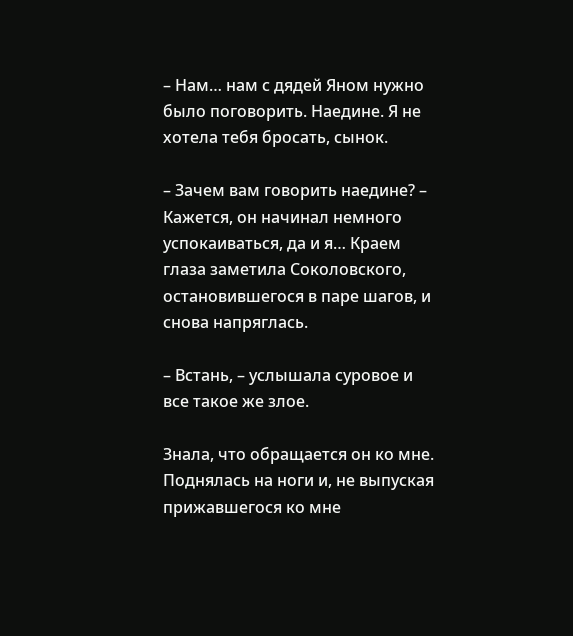– Нам… нам с дядей Яном нужно было поговорить. Наедине. Я не хотела тебя бросать, сынок.

– Зачем вам говорить наедине? – Кажется, он начинал немного успокаиваться, да и я… Краем глаза заметила Соколовского, остановившегося в паре шагов, и снова напряглась.

– Встань, – услышала суровое и все такое же злое.

Знала, что обращается он ко мне. Поднялась на ноги и, не выпуская прижавшегося ко мне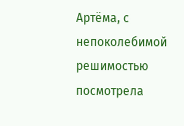Артёма, с непоколебимой решимостью посмотрела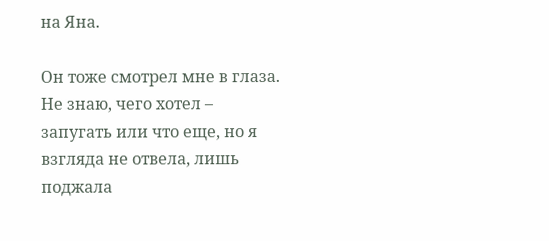на Яна.

Он тоже смотрел мне в глаза. Не знаю, чего хотел – запугать или что еще, но я взгляда не отвела, лишь поджала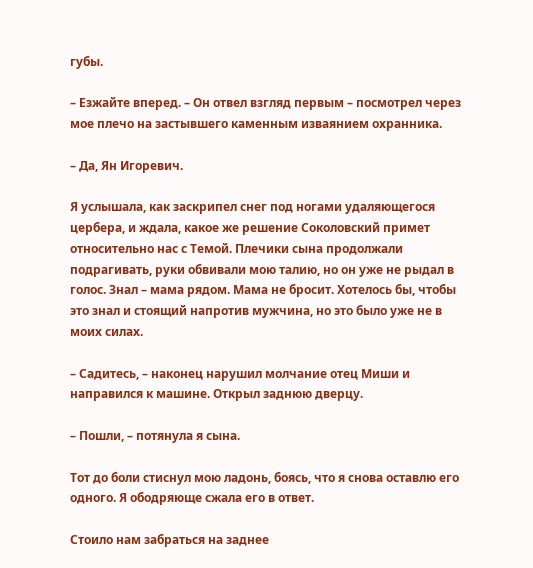губы.

– Езжайте вперед. – Он отвел взгляд первым – посмотрел через мое плечо на застывшего каменным изваянием охранника.

– Да, Ян Игоревич.

Я услышала, как заскрипел снег под ногами удаляющегося цербера, и ждала, какое же решение Соколовский примет относительно нас с Темой. Плечики сына продолжали подрагивать, руки обвивали мою талию, но он уже не рыдал в голос. Знал – мама рядом. Мама не бросит. Хотелось бы, чтобы это знал и стоящий напротив мужчина, но это было уже не в моих силах.

– Садитесь, – наконец нарушил молчание отец Миши и направился к машине. Открыл заднюю дверцу.

– Пошли, – потянула я сына.

Тот до боли стиснул мою ладонь, боясь, что я снова оставлю его одного. Я ободряюще сжала его в ответ.

Стоило нам забраться на заднее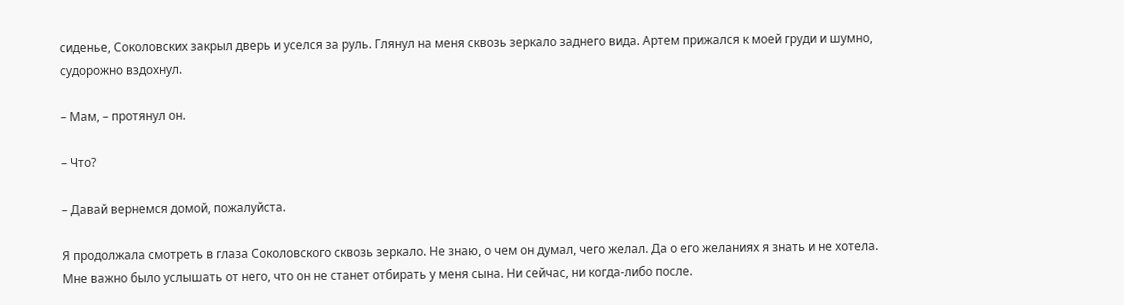сиденье, Соколовских закрыл дверь и уселся за руль. Глянул на меня сквозь зеркало заднего вида. Артем прижался к моей груди и шумно, судорожно вздохнул.

– Мам, – протянул он.

– Что?

– Давай вернемся домой, пожалуйста.

Я продолжала смотреть в глаза Соколовского сквозь зеркало. Не знаю, о чем он думал, чего желал. Да о его желаниях я знать и не хотела. Мне важно было услышать от него, что он не станет отбирать у меня сына. Ни сейчас, ни когда-либо после.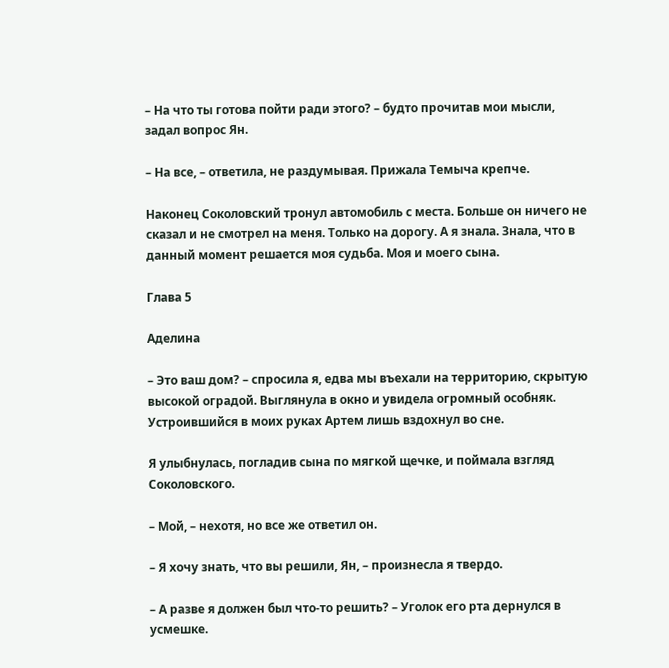– На что ты готова пойти ради этого? – будто прочитав мои мысли, задал вопрос Ян.

– На все, – ответила, не раздумывая. Прижала Темыча крепче.

Наконец Соколовский тронул автомобиль с места. Больше он ничего не сказал и не смотрел на меня. Только на дорогу. А я знала. Знала, что в данный момент решается моя судьба. Моя и моего сына.

Глава 5

Аделина

– Это ваш дом? – спросила я, едва мы въехали на территорию, скрытую высокой оградой. Выглянула в окно и увидела огромный особняк. Устроившийся в моих руках Артем лишь вздохнул во сне.

Я улыбнулась, погладив сына по мягкой щечке, и поймала взгляд Соколовского.

– Мой, – нехотя, но все же ответил он.

– Я хочу знать, что вы решили, Ян, – произнесла я твердо.

– А разве я должен был что-то решить? – Уголок его рта дернулся в усмешке.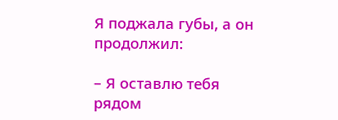Я поджала губы, а он продолжил:

– Я оставлю тебя рядом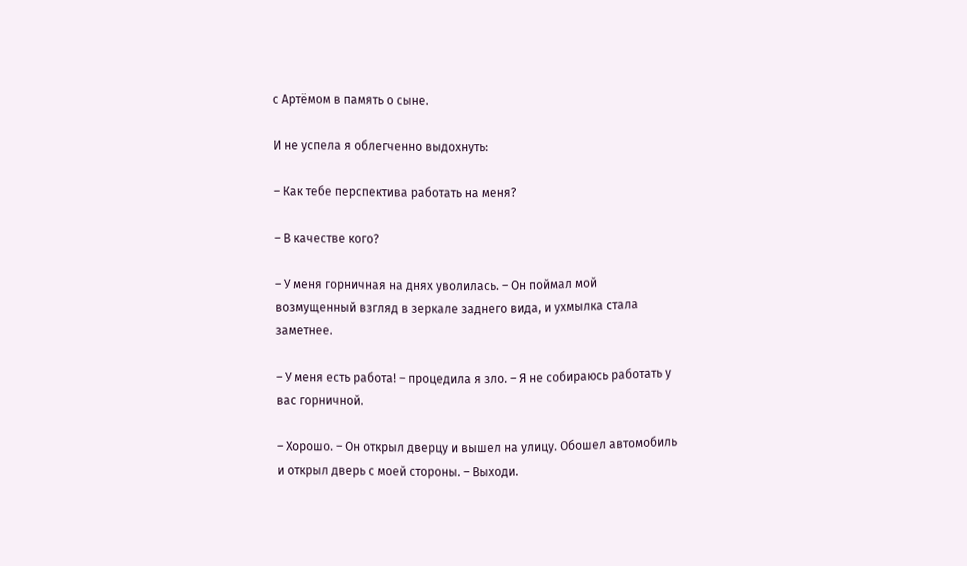с Артёмом в память о сыне.

И не успела я облегченно выдохнуть:

– Как тебе перспектива работать на меня?

– В качестве кого?

– У меня горничная на днях уволилась. – Он поймал мой возмущенный взгляд в зеркале заднего вида, и ухмылка стала заметнее.

– У меня есть работа! – процедила я зло. – Я не собираюсь работать у вас горничной.

– Хорошо. – Он открыл дверцу и вышел на улицу. Обошел автомобиль и открыл дверь с моей стороны. – Выходи.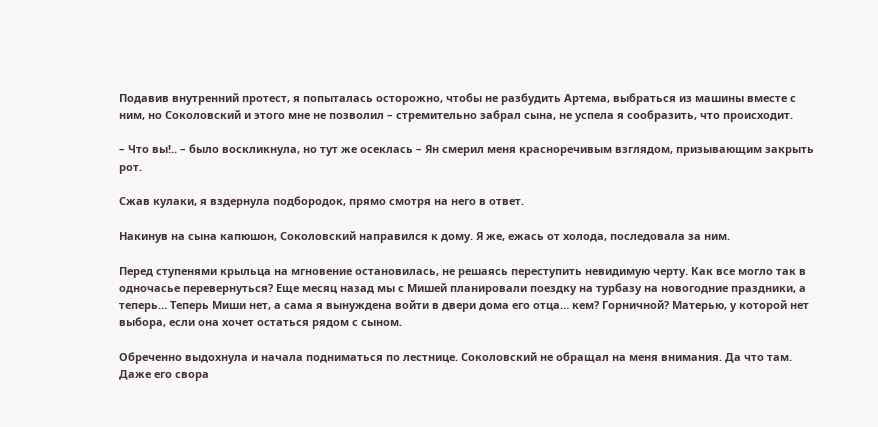Подавив внутренний протест, я попыталась осторожно, чтобы не разбудить Артема, выбраться из машины вместе с ним, но Соколовский и этого мне не позволил – стремительно забрал сына, не успела я сообразить, что происходит.

– Что вы!.. – было воскликнула, но тут же осеклась – Ян смерил меня красноречивым взглядом, призывающим закрыть рот.

Сжав кулаки, я вздернула подбородок, прямо смотря на него в ответ.

Накинув на сына капюшон, Соколовский направился к дому. Я же, ежась от холода, последовала за ним.

Перед ступенями крыльца на мгновение остановилась, не решаясь переступить невидимую черту. Как все могло так в одночасье перевернуться? Еще месяц назад мы с Мишей планировали поездку на турбазу на новогодние праздники, а теперь… Теперь Миши нет, а сама я вынуждена войти в двери дома его отца… кем? Горничной? Матерью, у которой нет выбора, если она хочет остаться рядом с сыном.

Обреченно выдохнула и начала подниматься по лестнице. Соколовский не обращал на меня внимания. Да что там. Даже его свора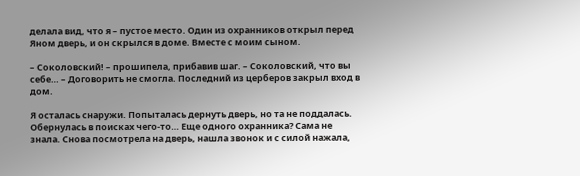делала вид, что я – пустое место. Один из охранников открыл перед Яном дверь, и он скрылся в доме. Вместе с моим сыном.

– Соколовский! – прошипела, прибавив шаг. – Соколовский, что вы себе… – Договорить не смогла. Последний из церберов закрыл вход в дом.

Я осталась снаружи. Попыталась дернуть дверь, но та не поддалась. Обернулась в поисках чего-то… Еще одного охранника? Сама не знала. Снова посмотрела на дверь, нашла звонок и с силой нажала,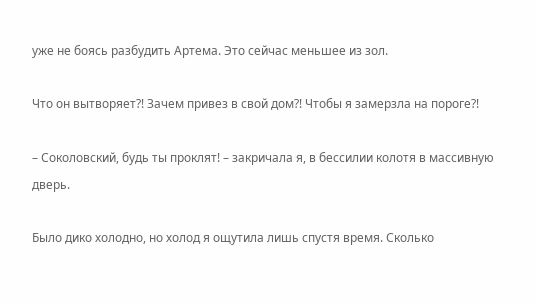уже не боясь разбудить Артема. Это сейчас меньшее из зол.

Что он вытворяет?! Зачем привез в свой дом?! Чтобы я замерзла на пороге?!

– Соколовский, будь ты проклят! – закричала я, в бессилии колотя в массивную дверь.

Было дико холодно, но холод я ощутила лишь спустя время. Сколько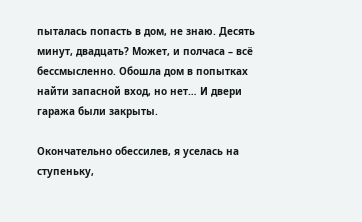пыталась попасть в дом, не знаю. Десять минут, двадцать? Может, и полчаса – всё бессмысленно. Обошла дом в попытках найти запасной вход, но нет… И двери гаража были закрыты.

Окончательно обессилев, я уселась на ступеньку,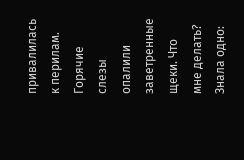привалилась к перилам. Горячие слезы опалили заветренные щеки. Что мне делать? Знала одно: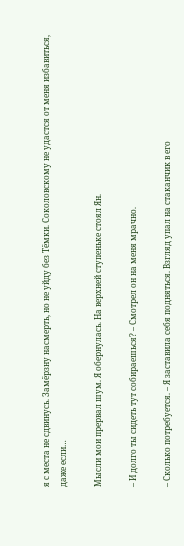я с места не сдвинусь. Замёрзну насмерть, но не уйду без Тёмки. Соколовскому не удастся от меня избавиться, даже если…

Мысли мои прервал шум. Я обернулась. На верхней ступеньке стоял Ян.

– И долго ты сидеть тут собираешься? – Смотрел он на меня мрачно.

– Сколько потребуется. – Я заставила себя подняться. Взгляд упал на стаканчик в его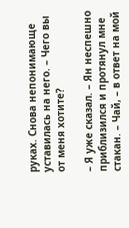руках. Снова непонимающе уставилась на него. – Чего вы от меня хотите?

– Я уже сказал. – Ян неспешно приблизился и протянул мне стакан. – Чай, – в ответ на мой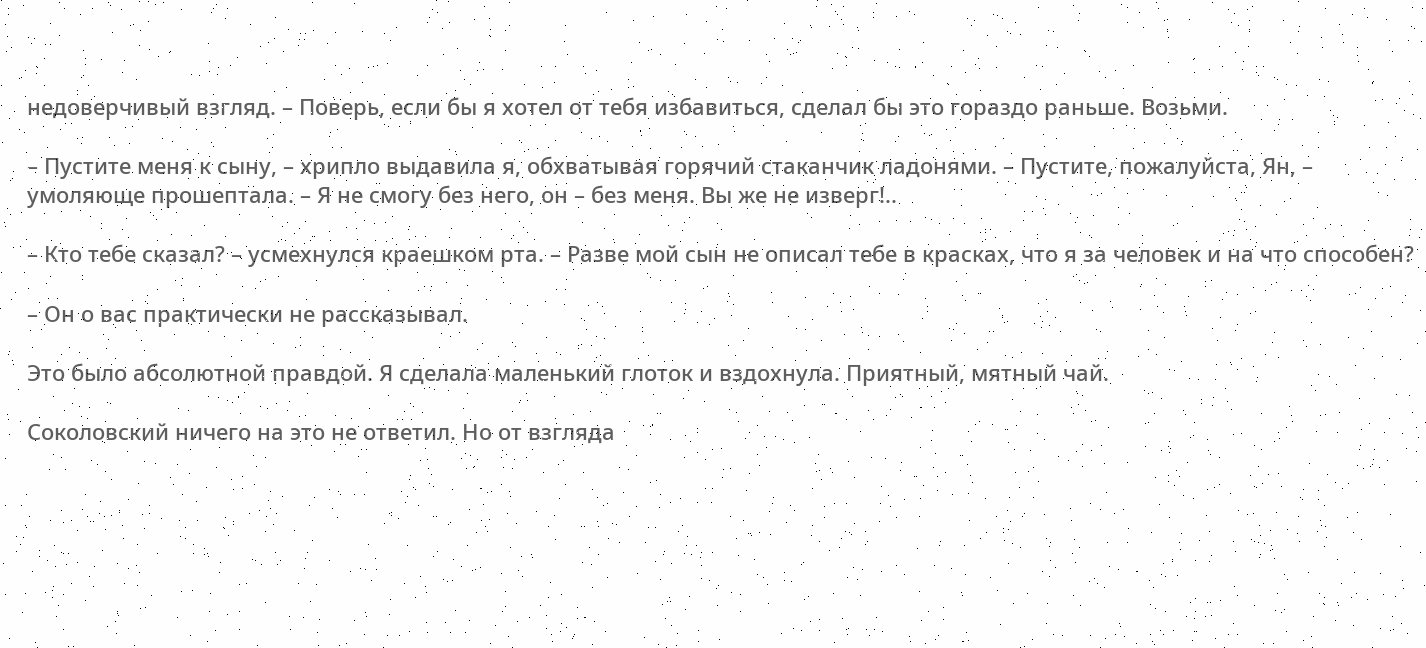недоверчивый взгляд. – Поверь, если бы я хотел от тебя избавиться, сделал бы это гораздо раньше. Возьми.

– Пустите меня к сыну, – хрипло выдавила я, обхватывая горячий стаканчик ладонями. – Пустите, пожалуйста, Ян, – умоляюще прошептала. – Я не смогу без него, он – без меня. Вы же не изверг!..

– Кто тебе сказал? – усмехнулся краешком рта. – Разве мой сын не описал тебе в красках, что я за человек и на что способен?

– Он о вас практически не рассказывал.

Это было абсолютной правдой. Я сделала маленький глоток и вздохнула. Приятный, мятный чай.

Соколовский ничего на это не ответил. Но от взгляда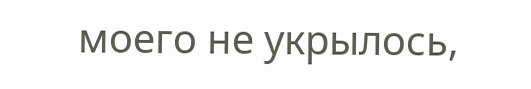моего не укрылось,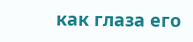как глаза его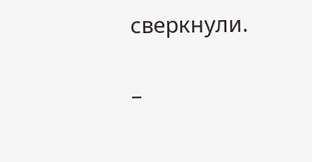сверкнули.

–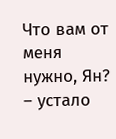Что вам от меня нужно, Ян? – устало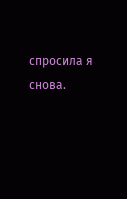спросила я снова.